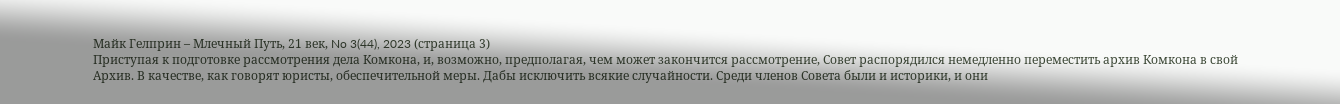Майк Гелприн – Млечный Путь, 21 век, No 3(44), 2023 (страница 3)
Приступая к подготовке рассмотрения дела Комкона, и, возможно, предполагая, чем может закончится рассмотрение, Совет распорядился немедленно переместить архив Комкона в свой Архив. В качестве, как говорят юристы, обеспечительной меры. Дабы исключить всякие случайности. Среди членов Совета были и историки, и они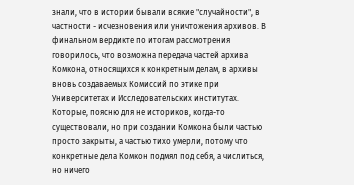знали, что в истории бывали всякие "случайности", в частности - исчезновения или уничтожения архивов. В финальном вердикте по итогам рассмотрения говорилось, что возможна передача частей архива Комкона, относящихся к конкретным делам, в архивы вновь создаваемых Комиссий по этике при Университетах и Исследовательских институтах. Которые, поясню для не историков, когда-то существовали, но при создании Комкона были частью просто закрыты, а частью тихо умерли, потому что конкретные дела Комкон подмял под себя, а числиться, но ничего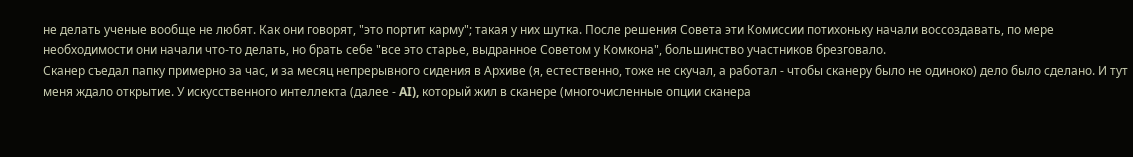не делать ученые вообще не любят. Как они говорят, "это портит карму"; такая у них шутка. После решения Совета эти Комиссии потихоньку начали воссоздавать, по мере необходимости они начали что-то делать, но брать себе "все это старье, выдранное Советом у Комкона", большинство участников брезговало.
Сканер съедал папку примерно за час, и за месяц непрерывного сидения в Архиве (я, естественно, тоже не скучал, а работал - чтобы сканеру было не одиноко) дело было сделано. И тут меня ждало открытие. У искусственного интеллекта (далее - AI), который жил в сканере (многочисленные опции сканера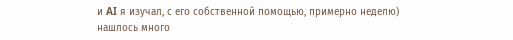и AI я изучал, с его собственной помощью, примерно неделю) нашлось много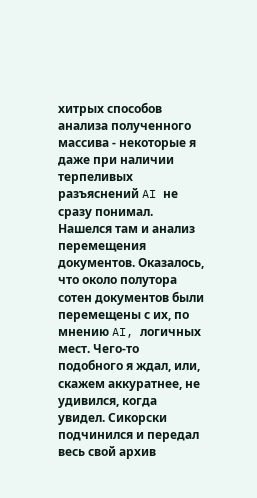хитрых способов анализа полученного массива - некоторые я даже при наличии терпеливых разъяснений AI не сразу понимал. Нашелся там и анализ перемещения документов. Оказалось, что около полутора сотен документов были перемещены с их, по мнению AI, логичных мест. Чего-то подобного я ждал, или, скажем аккуратнее, не удивился, когда увидел. Сикорски подчинился и передал весь свой архив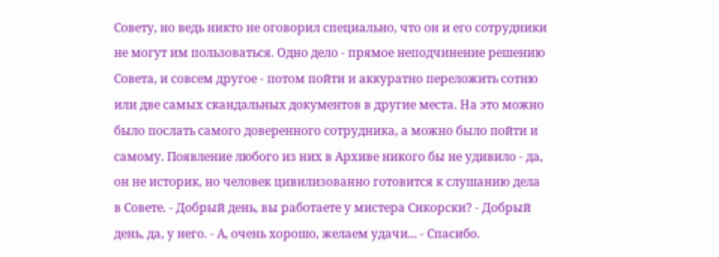Совету, но ведь никто не оговорил специально, что он и его сотрудники не могут им пользоваться. Одно дело - прямое неподчинение решению Совета, и совсем другое - потом пойти и аккуратно переложить сотню или две самых скандальных документов в другие места. На это можно было послать самого доверенного сотрудника, а можно было пойти и самому. Появление любого из них в Архиве никого бы не удивило - да, он не историк, но человек цивилизованно готовится к слушанию дела в Совете. - Добрый день, вы работаете у мистера Сикорски? - Добрый день, да, у него. - А, очень хорошо, желаем удачи... - Спасибо.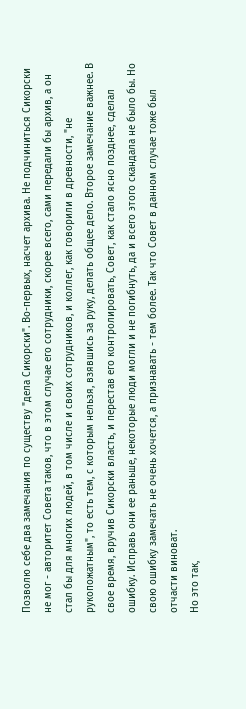Позволю себе два замечания по существу "дела Сикорски". Во-первых, насчет архива. Не подчиниться Сикорски не мог - авторитет Совета таков, что в этом случае его сотрудники, скорее всего, сами передали бы архив, а он стал бы для многих людей, в том числе и своих сотрудников, и коллег, как говорили в древности, "не рукопожатным", то есть тем, с которым нельзя, взявшись за руку, делать общее дело. Второе замечание важнее. В свое время, вручив Сикорски власть, и перестав его контролировать, Совет, как стало ясно позднее, сделал ошибку. Исправь они ее раньше, некоторые люди могли и не погибнуть, да и всего этого скандала не было бы. Но свою ошибку замечать не очень хочется, а признавать - тем более. Так что Совет в данном случае тоже был отчасти виноват.
Но это так,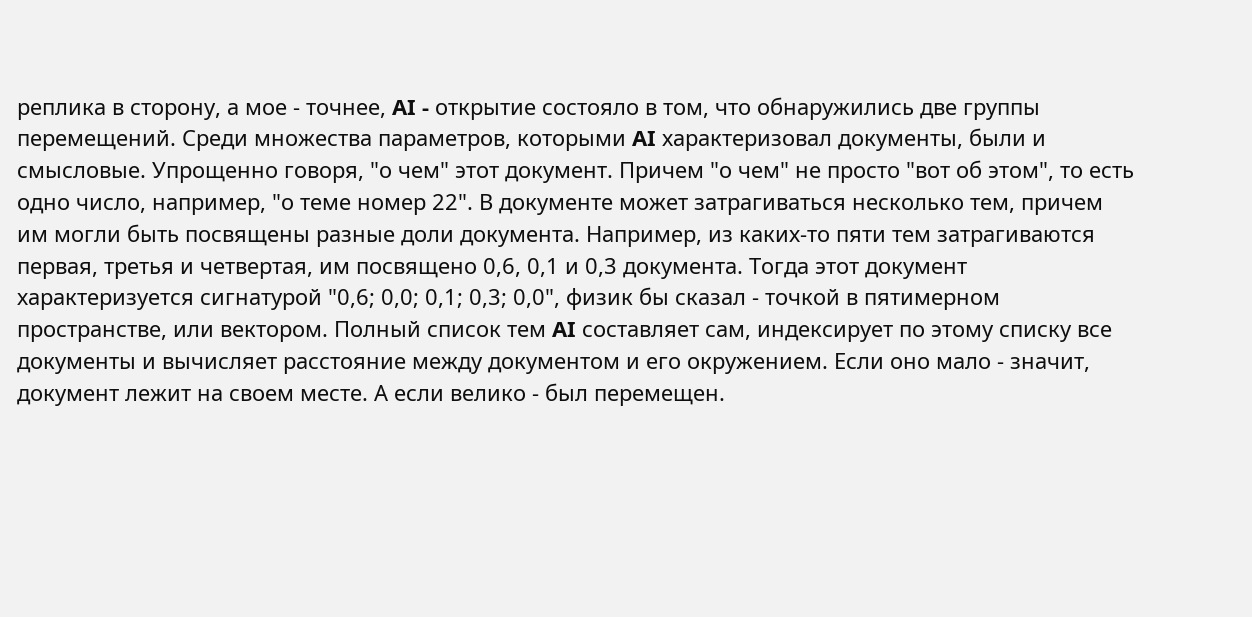реплика в сторону, а мое - точнее, AI - открытие состояло в том, что обнаружились две группы перемещений. Среди множества параметров, которыми AI характеризовал документы, были и смысловые. Упрощенно говоря, "о чем" этот документ. Причем "о чем" не просто "вот об этом", то есть одно число, например, "о теме номер 22". В документе может затрагиваться несколько тем, причем им могли быть посвящены разные доли документа. Например, из каких-то пяти тем затрагиваются первая, третья и четвертая, им посвящено 0,6, 0,1 и 0,3 документа. Тогда этот документ характеризуется сигнатурой "0,6; 0,0; 0,1; 0,3; 0,0", физик бы сказал - точкой в пятимерном пространстве, или вектором. Полный список тем AI составляет сам, индексирует по этому списку все документы и вычисляет расстояние между документом и его окружением. Если оно мало - значит, документ лежит на своем месте. А если велико - был перемещен.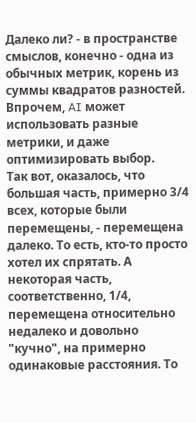Далеко ли? - в пространстве смыслов, конечно - одна из обычных метрик, корень из суммы квадратов разностей. Впрочем, AI может использовать разные метрики, и даже оптимизировать выбор.
Так вот, оказалось, что большая часть, примерно 3/4 всех, которые были перемещены, - перемещена далеко. То есть, кто-то просто хотел их спрятать. А некоторая часть, соответственно, 1/4, перемещена относительно недалеко и довольно "кучно", на примерно одинаковые расстояния. То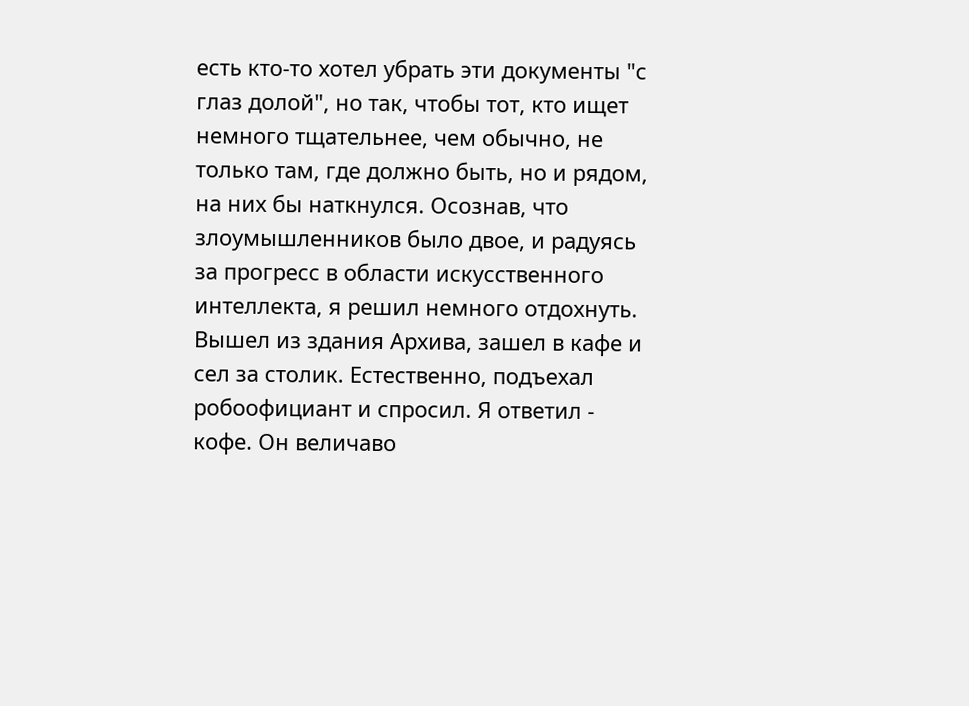есть кто-то хотел убрать эти документы "с глаз долой", но так, чтобы тот, кто ищет немного тщательнее, чем обычно, не только там, где должно быть, но и рядом, на них бы наткнулся. Осознав, что злоумышленников было двое, и радуясь за прогресс в области искусственного интеллекта, я решил немного отдохнуть. Вышел из здания Архива, зашел в кафе и сел за столик. Естественно, подъехал робоофициант и спросил. Я ответил - кофе. Он величаво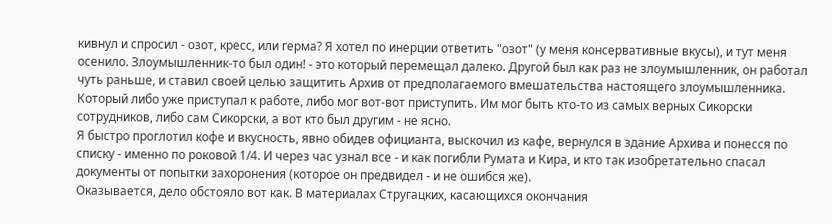кивнул и спросил - озот, кресс, или герма? Я хотел по инерции ответить "озот" (у меня консервативные вкусы), и тут меня осенило. Злоумышленник-то был один! - это который перемещал далеко. Другой был как раз не злоумышленник, он работал чуть раньше, и ставил своей целью защитить Архив от предполагаемого вмешательства настоящего злоумышленника. Который либо уже приступал к работе, либо мог вот-вот приступить. Им мог быть кто-то из самых верных Сикорски сотрудников, либо сам Сикорски, а вот кто был другим - не ясно.
Я быстро проглотил кофе и вкусность, явно обидев официанта, выскочил из кафе, вернулся в здание Архива и понесся по списку - именно по роковой 1/4. И через час узнал все - и как погибли Румата и Кира, и кто так изобретательно спасал документы от попытки захоронения (которое он предвидел - и не ошибся же).
Оказывается, дело обстояло вот как. В материалах Стругацких, касающихся окончания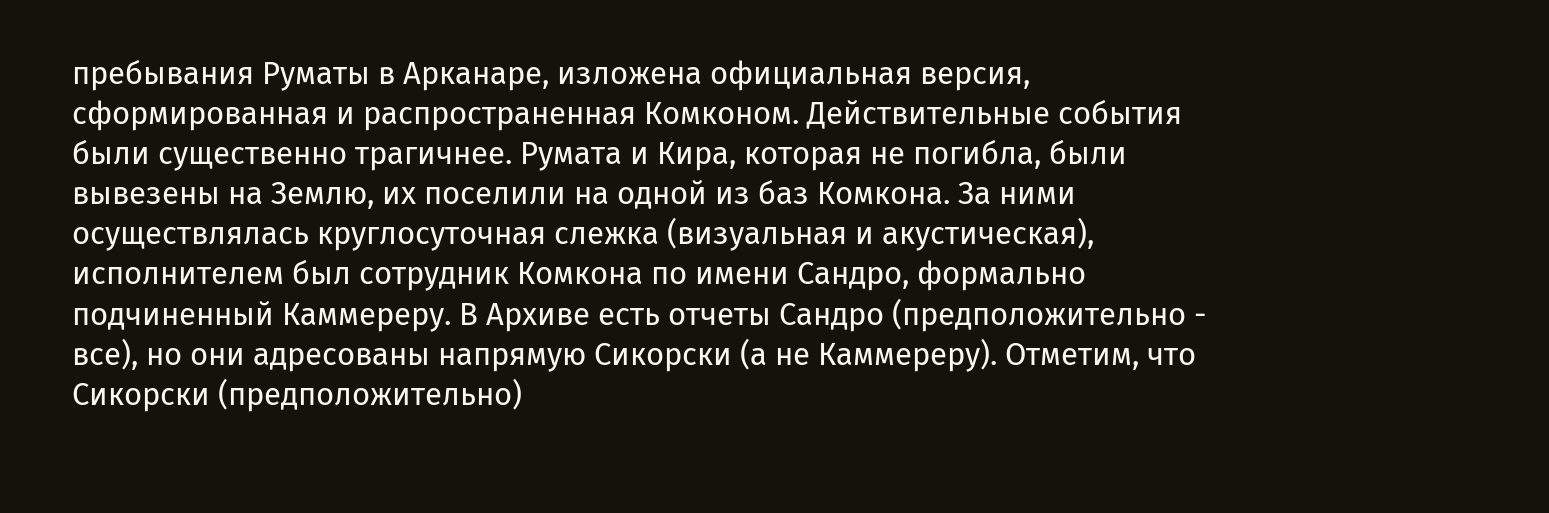пребывания Руматы в Арканаре, изложена официальная версия, сформированная и распространенная Комконом. Действительные события были существенно трагичнее. Румата и Кира, которая не погибла, были вывезены на Землю, их поселили на одной из баз Комкона. За ними осуществлялась круглосуточная слежка (визуальная и акустическая), исполнителем был сотрудник Комкона по имени Сандро, формально подчиненный Каммереру. В Архиве есть отчеты Сандро (предположительно - все), но они адресованы напрямую Сикорски (а не Каммереру). Отметим, что Сикорски (предположительно)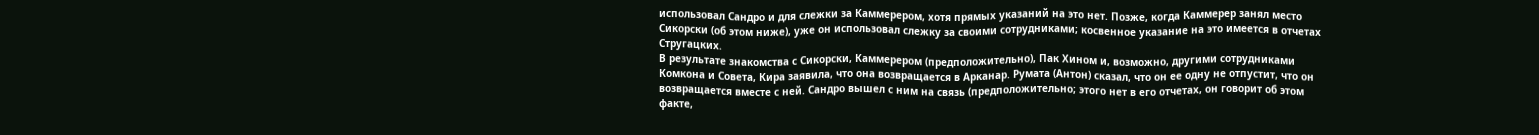использовал Сандро и для слежки за Каммерером, хотя прямых указаний на это нет. Позже, когда Каммерер занял место Сикорски (об этом ниже), уже он использовал слежку за своими сотрудниками; косвенное указание на это имеется в отчетах Стругацких.
В результате знакомства с Сикорски, Каммерером (предположительно), Пак Хином и, возможно, другими сотрудниками Комкона и Совета, Кира заявила, что она возвращается в Арканар. Румата (Антон) сказал, что он ее одну не отпустит, что он возвращается вместе с ней. Сандро вышел с ним на связь (предположительно; этого нет в его отчетах, он говорит об этом факте,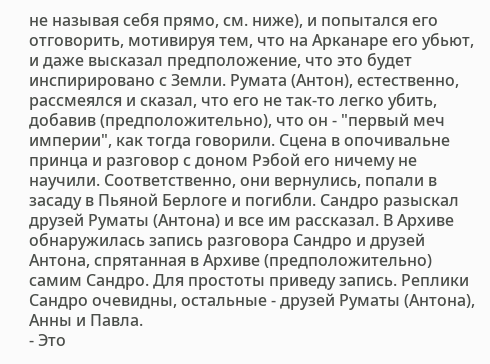не называя себя прямо, см. ниже), и попытался его отговорить, мотивируя тем, что на Арканаре его убьют, и даже высказал предположение, что это будет инспирировано с Земли. Румата (Антон), естественно, рассмеялся и сказал, что его не так-то легко убить, добавив (предположительно), что он - "первый меч империи", как тогда говорили. Сцена в опочивальне принца и разговор с доном Рэбой его ничему не научили. Соответственно, они вернулись, попали в засаду в Пьяной Берлоге и погибли. Сандро разыскал друзей Руматы (Антона) и все им рассказал. В Архиве обнаружилась запись разговора Сандро и друзей Антона, спрятанная в Архиве (предположительно) самим Сандро. Для простоты приведу запись. Реплики Сандро очевидны, остальные - друзей Руматы (Антона), Анны и Павла.
- Это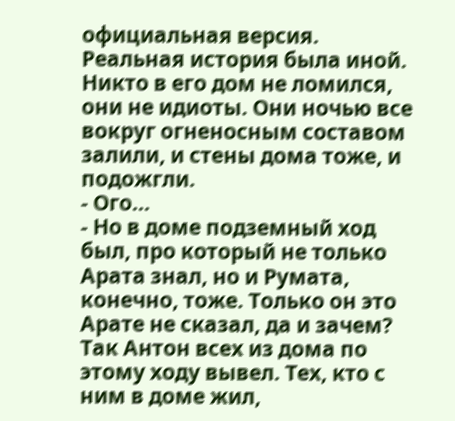официальная версия. Реальная история была иной. Никто в его дом не ломился, они не идиоты. Они ночью все вокруг огненосным составом залили, и стены дома тоже, и подожгли.
- Ого...
- Но в доме подземный ход был, про который не только Арата знал, но и Румата, конечно, тоже. Только он это Арате не сказал, да и зачем? Так Антон всех из дома по этому ходу вывел. Тех, кто с ним в доме жил,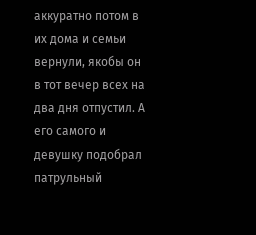аккуратно потом в их дома и семьи вернули, якобы он в тот вечер всех на два дня отпустил. А его самого и девушку подобрал патрульный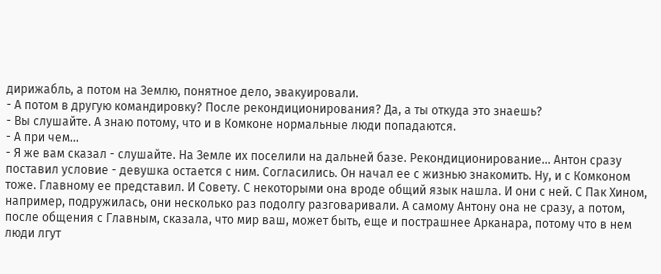дирижабль, а потом на Землю, понятное дело, эвакуировали.
- А потом в другую командировку? После рекондиционирования? Да, а ты откуда это знаешь?
- Вы слушайте. А знаю потому, что и в Комконе нормальные люди попадаются.
- А при чем...
- Я же вам сказал - слушайте. На Земле их поселили на дальней базе. Рекондиционирование... Антон сразу поставил условие - девушка остается с ним. Согласились. Он начал ее с жизнью знакомить. Ну, и с Комконом тоже. Главному ее представил. И Совету. С некоторыми она вроде общий язык нашла. И они с ней. С Пак Хином, например, подружилась, они несколько раз подолгу разговаривали. А самому Антону она не сразу, а потом, после общения с Главным, сказала, что мир ваш, может быть, еще и пострашнее Арканара, потому что в нем люди лгут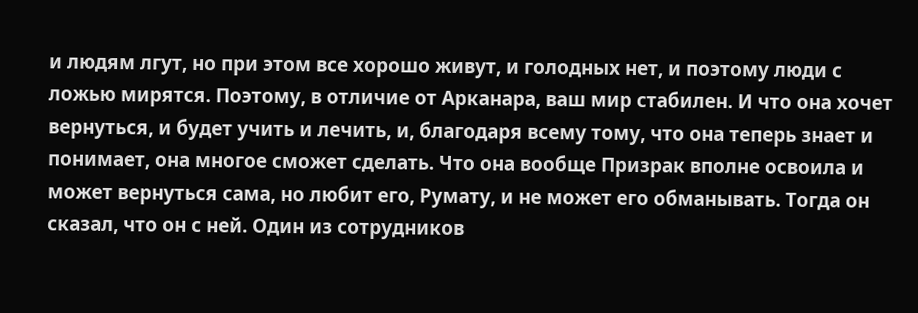и людям лгут, но при этом все хорошо живут, и голодных нет, и поэтому люди с ложью мирятся. Поэтому, в отличие от Арканара, ваш мир стабилен. И что она хочет вернуться, и будет учить и лечить, и, благодаря всему тому, что она теперь знает и понимает, она многое сможет сделать. Что она вообще Призрак вполне освоила и может вернуться сама, но любит его, Румату, и не может его обманывать. Тогда он сказал, что он с ней. Один из сотрудников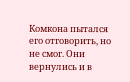Комкона пытался его отговорить, но не смог. Они вернулись и в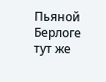Пьяной Берлоге тут же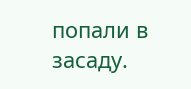попали в засаду.